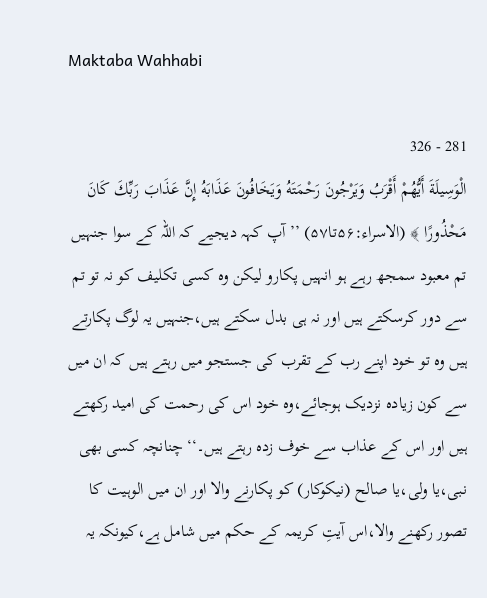Maktaba Wahhabi

281 - 326
الْوَسِيلَةَ أَيُّهُمْ أَقْرَبُ وَيَرْجُونَ رَحْمَتَهُ وَيَخَافُونَ عَذَابَهُ إِنَّ عَذَابَ رَبِّكَ كَانَ مَحْذُورًا ﴾ (الاسراء:۵۶تا۵۷) ’’آپ کہہ دیجیے کہ اللہ کے سوا جنہیں تم معبود سمجھ رہے ہو انہیں پکارو لیکن وہ کسی تکلیف کو نہ تو تم سے دور کرسکتے ہیں اور نہ ہی بدل سکتے ہیں،جنہیں یہ لوگ پکارتے ہیں وہ تو خود اپنے رب کے تقرب کی جستجو میں رہتے ہیں کہ ان میں سے کون زیادہ نزدیک ہوجائے،وہ خود اس کی رحمت کی امید رکھتے ہیں اور اس کے عذاب سے خوف زدہ رہتے ہیں۔‘‘ چنانچہ کسی بھی نبی،یا ولی،یا صالح (نیکوکار) کو پکارنے والا اور ان میں الوہیت کا تصور رکھنے والا،اس آیتِ کریمہ کے حکم میں شامل ہے،کیونکہ یہ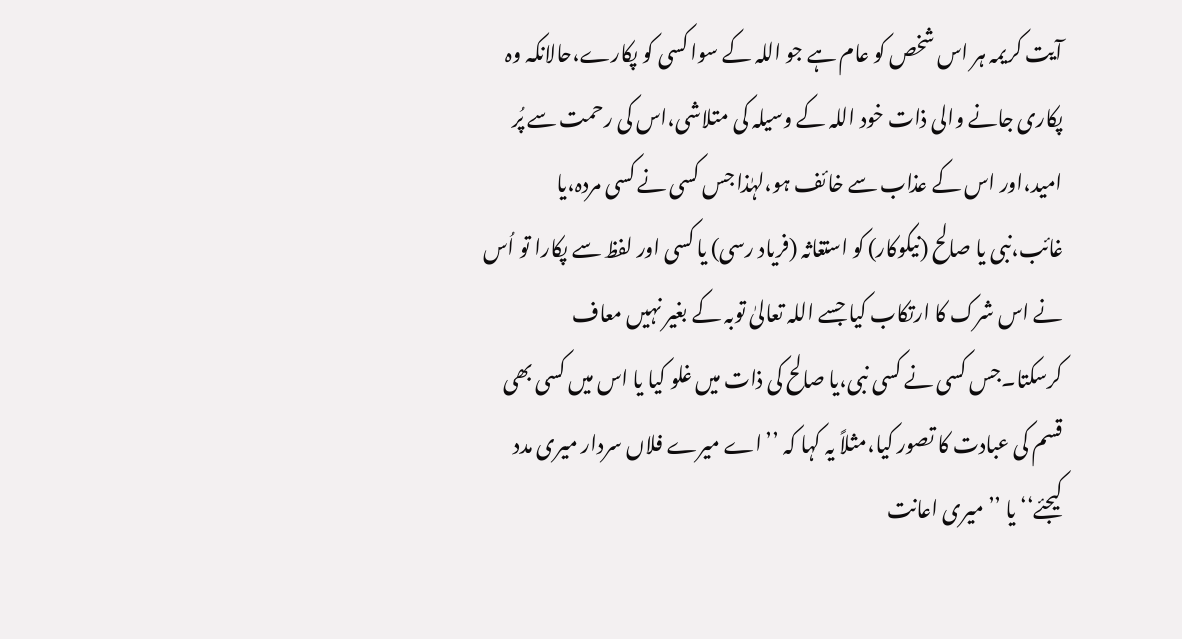آیت کریمہ ہر اس شخص کو عام ہے جو اللہ کے سوا کسی کو پکارے،حالانکہ وہ پکاری جانے والی ذات خود اللہ کے وسیلہ کی متلاشی،اس کی رحمت سے پُر امید،اور اس کے عذاب سے خائف ہو،لہٰذا جس کسی نے کسی مردہ،یا غائب،نبی یا صالح (نیکوکار) کو استغاثہ (فریاد رسی) یا کسی اور لفظ سے پکارا تو اُس نے اس شرک کا ارتکاب کیا جسے اللہ تعالیٰ توبہ کے بغیر نہیں معاف کرسکتا۔جس کسی نے کسی نبی،یا صالح کی ذات میں غلو کیا یا اس میں کسی بھی قسم کی عبادت کا تصور کیا،مثلاً یہ کہا کہ ’’اے میرے فلاں سردار میری مدد کیجئے‘‘ یا ’’میری اعانت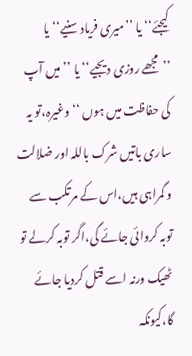کیجئے‘‘ یا ’’میری فریاد سنیے‘‘ یا ’’مجھے روزی دیجیے‘‘ یا ’’میں آپ کی حفاظت میں ہوں ‘‘ وغیرہ،تو یہ ساری باتیں شرک باللہ اور ضلالت و گمراہی ہیں،اس کے مرتکب سے توبہ کروائی جائے گی،اگر توبہ کرلے تو ٹھیک ورنہ اسے قتل کردیا جائے گا،کیونکہ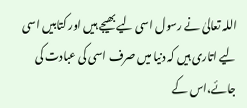اللہ تعالیٰ نے رسول اسی لیے بھیجے ہیں اور کتابیں اسی لیے اتاری ہیں کہ دنیا میں صرف اسی کی عبادت کی جائے،اس کے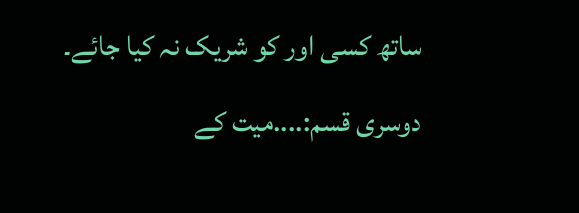ساتھ کسی اور کو شریک نہ کیا جائے۔ دوسری قسم:....میت کے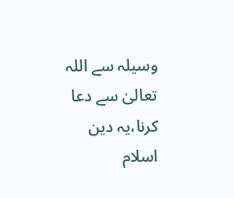وسیلہ سے اللہ تعالیٰ سے دعا کرنا،یہ دین اسلام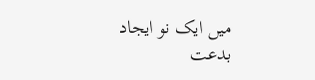میں ایک نو ایجاد بدعت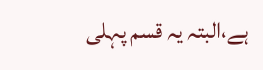ہے،البتہ یہ قسم پہلی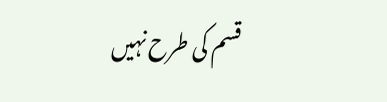قسم کی طرح نہیں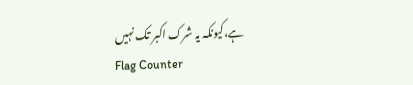ہے،کیونکہ یہ شرک اکبر تک نہیں
Flag Counter